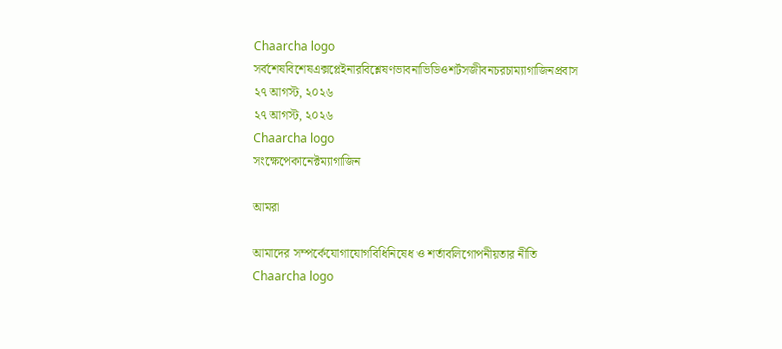Chaarcha logo
সর্বশেষবিশেষএক্সপ্লেইনারবিশ্লেষণভাবনাভিডিওশর্টসজীবনচরচাম্যাগাজিনপ্রবাস
২৭ আগস্ট, ২০২৬
২৭ আগস্ট, ২০২৬
Chaarcha logo
সংক্ষেপেকানেক্টম্যাগাজিন

আমরা

আমাদের সম্পর্কেযোগাযোগবিধিনিষেধ ও শর্তাবলিগোপনীয়তার নীতি
Chaarcha logo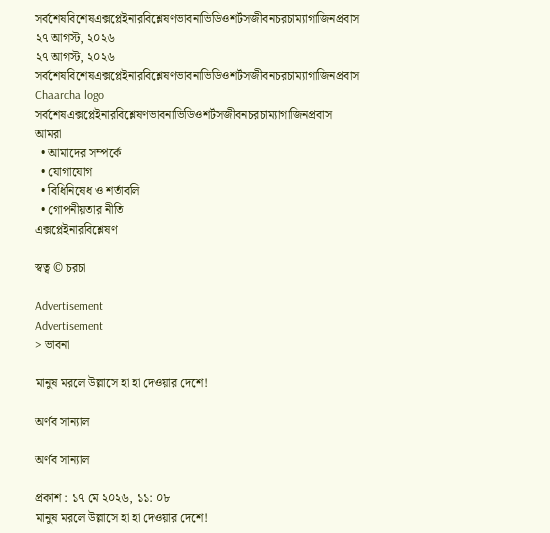সর্বশেষবিশেষএক্সপ্লেইনারবিশ্লেষণভাবনাভিডিওশর্টসজীবনচরচাম্যাগাজিনপ্রবাস
২৭ আগস্ট, ২০২৬
২৭ আগস্ট, ২০২৬
সর্বশেষবিশেষএক্সপ্লেইনারবিশ্লেষণভাবনাভিডিওশর্টসজীবনচরচাম্যাগাজিনপ্রবাস
Chaarcha logo
সর্বশেষএক্সপ্লেইনারবিশ্লেষণভাবনাভিডিওশর্টসজীবনচরচাম্যাগাজিনপ্রবাস
আমরা
  • আমাদের সম্পর্কে
  • যোগাযোগ
  • বিধিনিষেধ ও শর্তাবলি
  • গোপনীয়তার নীতি
এক্সপ্লেইনারবিশ্লেষণ

স্বত্ব © চরচা

Advertisement
Advertisement
> ভাবনা

মানুষ মরলে উল্লাসে হা হা দেওয়ার দেশে!

অর্ণব সান্যাল

অর্ণব সান্যাল

প্রকাশ : ১৭ মে ২০২৬, ১১: ০৮
মানুষ মরলে উল্লাসে হা হা দেওয়ার দেশে!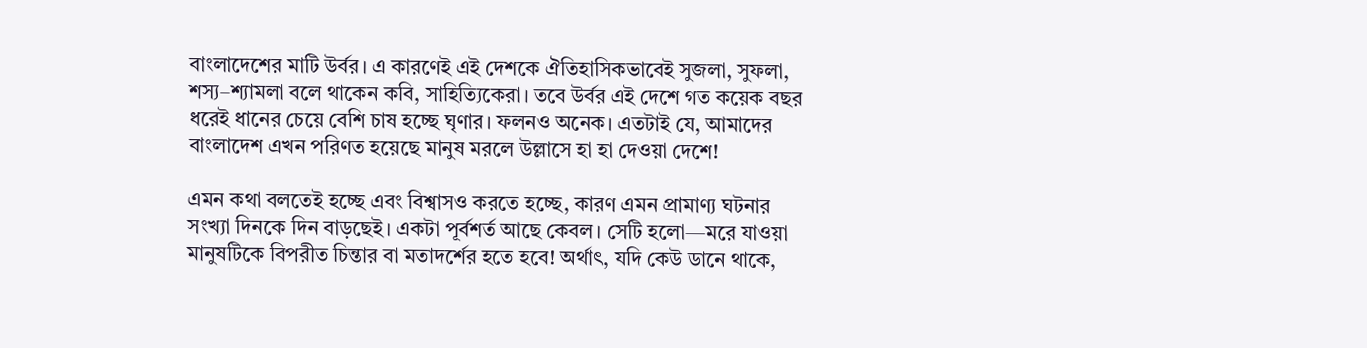বাংলাদেশের মাটি উর্বর। এ কারণেই এই দেশকে ঐতিহাসিকভাবেই সুজলা, সুফলা, শস্য–শ্যামলা বলে থাকেন কবি, সাহিত্যিকেরা। তবে উর্বর এই দেশে গত কয়েক বছর ধরেই ধানের চেয়ে বেশি চাষ হচ্ছে ঘৃণার। ফলনও অনেক। এতটাই যে, আমাদের বাংলাদেশ এখন পরিণত হয়েছে মানুষ মরলে উল্লাসে হা হা দেওয়া দেশে!

এমন কথা বলতেই হচ্ছে এবং বিশ্বাসও করতে হচ্ছে, কারণ এমন প্রামাণ্য ঘটনার সংখ্যা দিনকে দিন বাড়ছেই। একটা পূর্বশর্ত আছে কেবল। সেটি হলো—মরে যাওয়া মানুষটিকে বিপরীত চিন্তার বা মতাদর্শের হতে হবে! অর্থাৎ, যদি কেউ ডানে থাকে,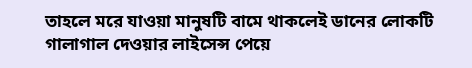তাহলে মরে যাওয়া মানুষটি বামে থাকলেই ডানের লোকটি গালাগাল দেওয়ার লাইসেন্স পেয়ে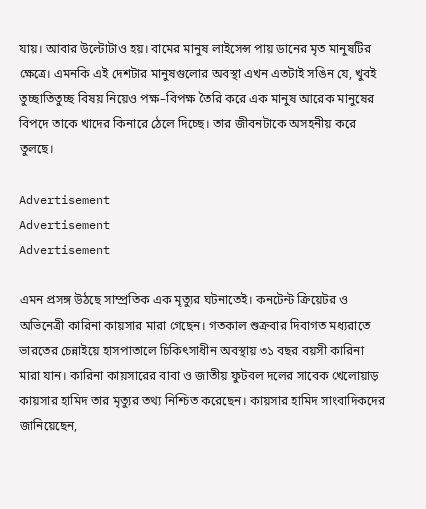যায়। আবার উল্টোটাও হয়। বামের মানুষ লাইসেন্স পায় ডানের মৃত মানুষটির ক্ষেত্রে। এমনকি এই দেশটার মানুষগুলোর অবস্থা এখন এতটাই সঙিন যে, খুবই তুচ্ছাতিতুচ্ছ বিষয় নিয়েও পক্ষ–বিপক্ষ তৈরি করে এক মানুষ আরেক মানুষের বিপদে তাকে খাদের কিনারে ঠেলে দিচ্ছে। তার জীবনটাকে অসহনীয় করে তুলছে।

Advertisement
Advertisement
Advertisement

এমন প্রসঙ্গ উঠছে সাম্প্রতিক এক মৃত্যুর ঘটনাতেই। কনটেন্ট ক্রিয়েটর ও অভিনেত্রী কারিনা কায়সার মারা গেছেন। গতকাল শুক্রবার দিবাগত মধ্যরাতে ভারতের চেন্নাইয়ে হাসপাতালে চিকিৎসাধীন অবস্থায় ৩১ বছর বয়সী কারিনা মারা যান। কারিনা কায়সারের বাবা ও জাতীয় ফুটবল দলের সাবেক খেলোয়াড় কায়সার হামিদ তার মৃত্যুর তথ্য নিশ্চিত করেছেন। কায়সার হামিদ সাংবাদিকদের জানিয়েছেন,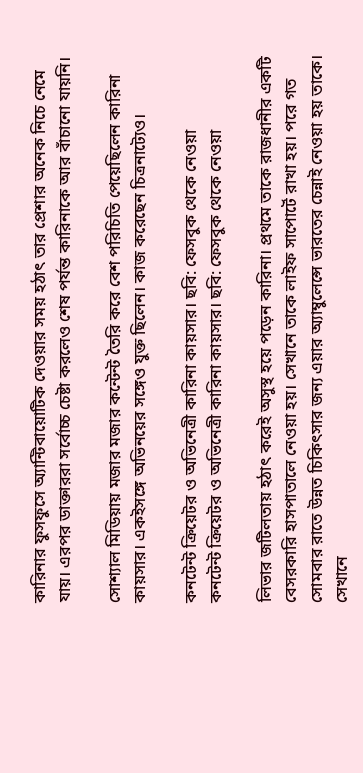কারিনার ফুসফুসে অ্যান্টিবায়োটিক দেওয়ার সময় হঠাৎ তার প্রেশার অনেক নিচে নেমে যায়। এরপর ডাক্তাররা সর্বোচ্চ চেষ্টা করলেও শেষ পর্যন্ত কারিনাকে আর বাঁচানো যায়নি।

সোশ্যাল মিডিয়ায় মজার মজার কন্টেন্ট তৈরি করে বেশ পরিচিতি পেয়েছিলেন কারিনা কায়সার। একইসঙ্গে অভিনয়ের সঙ্গেও যুক্ত ছিলেন। কাজ করেছেন চিত্রনাট্যেও।

কনটেন্ট ক্রিয়েটর ও অভিনেত্রী কারিনা কায়সার। ছবি: ফেসবুক থেকে নেওয়া
কনটেন্ট ক্রিয়েটর ও অভিনেত্রী কারিনা কায়সার। ছবি: ফেসবুক থেকে নেওয়া

লিভার জটিলতায় হঠাৎ করেই অসুস্থ হয়ে পড়েন কারিনা। প্রথমে তাকে রাজধানীর একটি বেসরকারি হাসপাতালে নেওয়া হয়। সেখানে তাকে লাইফ সাপোর্টে রাখা হয়। পরে গত সোমবার রাতে উন্নত চিকিৎসার জন্য এয়ার অ্যাম্বুলেন্সে ভারতের চেন্নাই নেওয়া হয় তাকে। সেখানে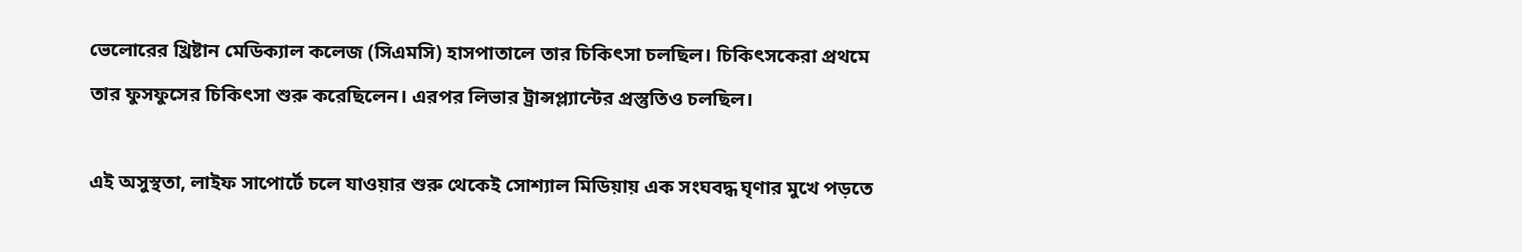ভেলোরের খ্রিষ্টান মেডিক্যাল কলেজ (সিএমসি) হাসপাতালে তার চিকিৎসা চলছিল। চিকিৎসকেরা প্রথমে তার ফুসফুসের চিকিৎসা শুরু করেছিলেন। এরপর লিভার ট্রান্সপ্ল্যান্টের প্রস্তুতিও চলছিল।

এই অসুস্থতা, লাইফ সাপোর্টে চলে যাওয়ার শুরু থেকেই সোশ্যাল মিডিয়ায় এক সংঘবদ্ধ ঘৃণার মুখে পড়তে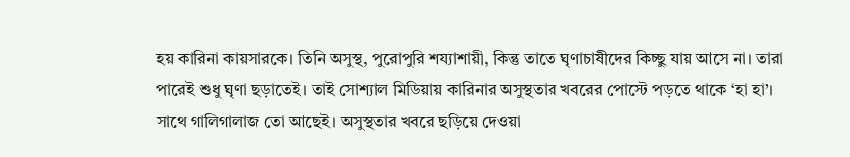হয় কারিনা কায়সারকে। তিনি অসুস্থ, পুরোপুরি শয্যাশায়ী, কিন্তু তাতে ঘৃণাচাষীদের কিচ্ছু যায় আসে না। তারা পারেই শুধু ঘৃণা ছড়াতেই। তাই সোশ্যাল মিডিয়ায় কারিনার অসুস্থতার খবরের পোস্টে পড়তে থাকে ‘হা হা’। সাথে গালিগালাজ তো আছেই। অসুস্থতার খবরে ছড়িয়ে দেওয়া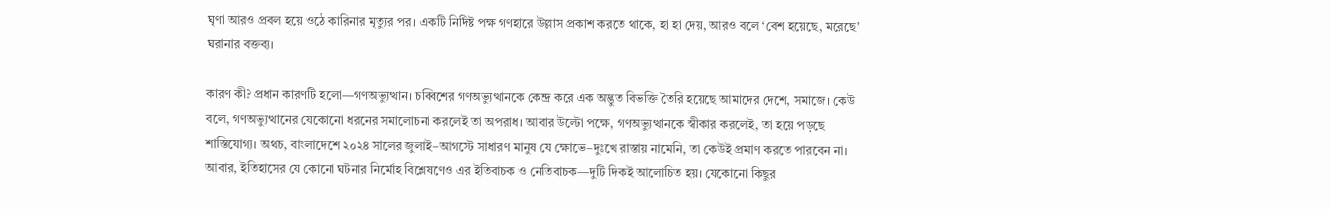ঘৃণা আরও প্রবল হয়ে ওঠে কারিনার মৃত্যুর পর। একটি নির্দিষ্ট পক্ষ গণহারে উল্লাস প্রকাশ করতে থাকে, হা হা দেয়, আরও বলে ‘বেশ হয়েছে, মরেছে’ ঘরানার বক্তব্য।

কারণ কী? প্রধান কারণটি হলো—গণঅভ্যুত্থান। চব্বিশের গণঅভ্যুত্থানকে কেন্দ্র করে এক অদ্ভুত বিভক্তি তৈরি হয়েছে আমাদের দেশে, সমাজে। কেউ বলে, গণঅভ্যুত্থানের যেকোনো ধরনের সমালোচনা করলেই তা অপরাধ। আবার উল্টো পক্ষে, গণঅভ্যুত্থানকে স্বীকার করলেই, তা হয়ে পড়ছে শাস্তিযোগ্য। অথচ, বাংলাদেশে ২০২৪ সালের জুলাই–আগস্টে সাধারণ মানুষ যে ক্ষোভে–দুঃখে রাস্তায় নামেনি, তা কেউই প্রমাণ করতে পারবেন না। আবার, ইতিহাসের যে কোনো ঘটনার নির্মোহ বিশ্লেষণেও এর ইতিবাচক ও নেতিবাচক—দুটি দিকই আলোচিত হয়। যেকোনো কিছুর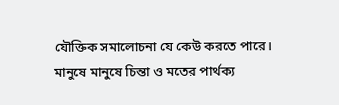যৌক্তিক সমালোচনা যে কেউ করতে পারে। মানুষে মানুষে চিন্তা ও মতের পার্থক্য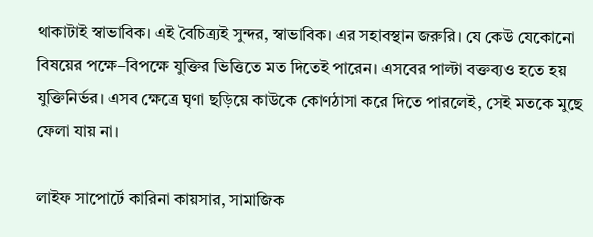থাকাটাই স্বাভাবিক। এই বৈচিত্র্যই সুন্দর, স্বাভাবিক। এর সহাবস্থান জরুরি। যে কেউ যেকোনো বিষয়ের পক্ষে–বিপক্ষে যুক্তির ভিত্তিতে মত দিতেই পারেন। এসবের পাল্টা বক্তব্যও হতে হয় যুক্তিনির্ভর। এসব ক্ষেত্রে ঘৃণা ছড়িয়ে কাউকে কোণঠাসা করে দিতে পারলেই, সেই মতকে মুছে ফেলা যায় না।

লাইফ সাপোর্টে কারিনা কায়সার, সামাজিক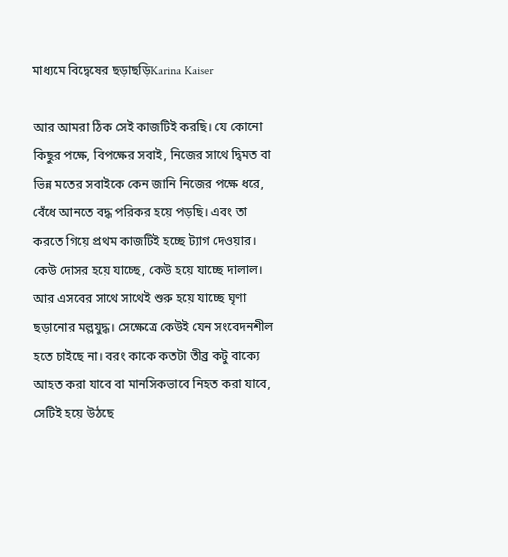মাধ্যমে বিদ্বেষের ছড়াছড়িKarina Kaiser

আর আমরা ঠিক সেই কাজটিই করছি। যে কোনো কিছুর পক্ষে, বিপক্ষের সবাই, নিজের সাথে দ্বিমত বা ভিন্ন মতের সবাইকে কেন জানি নিজের পক্ষে ধরে, বেঁধে আনতে বদ্ধ পরিকর হয়ে পড়ছি। এবং তা করতে গিয়ে প্রথম কাজটিই হচ্ছে ট্যাগ দেওয়ার। কেউ দোসর হয়ে যাচ্ছে, কেউ হয়ে যাচ্ছে দালাল। আর এসবের সাথে সাথেই শুরু হয়ে যাচ্ছে ঘৃণা ছড়ানোর মল্লযুদ্ধ। সেক্ষেত্রে কেউই যেন সংবেদনশীল হতে চাইছে না। বরং কাকে কতটা তীব্র কটু বাক্যে আহত করা যাবে বা মানসিকভাবে নিহত করা যাবে, সেটিই হয়ে উঠছে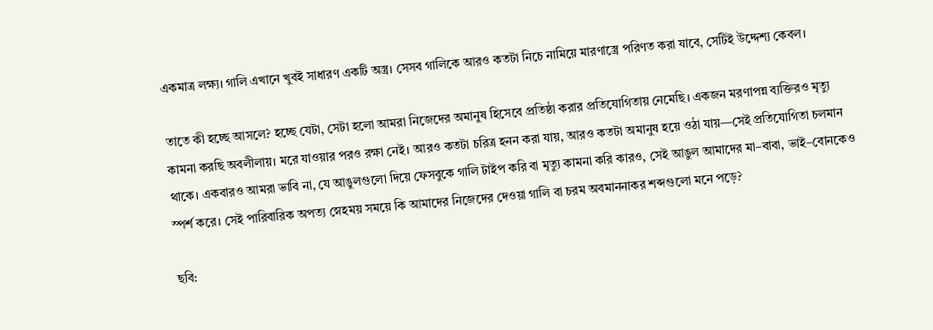একমাত্র লক্ষ্য। গালি এখানে খুবই সাধারণ একটি অস্ত্র। সেসব গালিকে আরও কতটা নিচে নামিয়ে মারণাস্ত্রে পরিণত করা যাবে, সেটিই উদ্দেশ্য কেবল।

তাতে কী হচ্ছে আসলে? হচ্ছে যেটা, সেটা হলো আমরা নিজেদের অমানুষ হিসেবে প্রতিষ্ঠা করার প্রতিযোগিতায় নেমেছি। একজন মরণাপন্ন ব্যক্তিরও মৃত্যু কামনা করছি অবলীলায়। মরে যাওয়ার পরও রক্ষা নেই। আরও কতটা চরিত্র হনন করা যায়, আরও কতটা অমানুষ হয়ে ওঠা যায়—সেই প্রতিযোগিতা চলমান থাকে। একবারও আমরা ভাবি না, যে আঙুলগুলো দিয়ে ফেসবুকে গালি টাইপ করি বা মৃত্যু কামনা করি কারও, সেই আঙুল আমাদের মা–বাবা, ভাই–বোনকেও স্পর্শ করে। সেই পারিবারিক অপত্য স্নেহময় সময়ে কি আমাদের নিজেদের দেওয়া গালি বা চরম অবমাননাকর শব্দগুলো মনে পড়ে?

ছবি: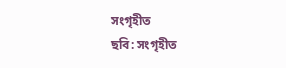সংগৃহীত
ছবি: সংগৃহীত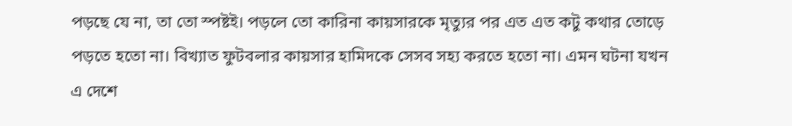পড়ছে যে না, তা তো স্পষ্টই। পড়লে তো কারিনা কায়সারকে মৃত্যুর পর এত এত কটু কথার তোড়ে পড়তে হতো না। বিখ্যাত ফুটবলার কায়সার হামিদকে সেসব সহ্য করতে হতো না। এমন ঘটনা যখন এ দেশে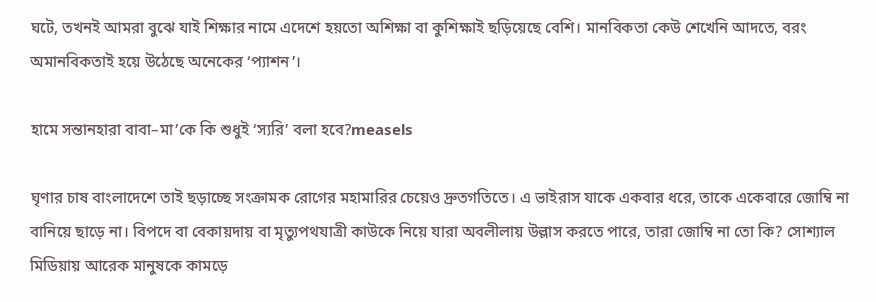ঘটে, তখনই আমরা বুঝে যাই শিক্ষার নামে এদেশে হয়তো অশিক্ষা বা কুশিক্ষাই ছড়িয়েছে বেশি। মানবিকতা কেউ শেখেনি আদতে, বরং অমানবিকতাই হয়ে উঠেছে অনেকের ‘প্যাশন’।

হামে সন্তানহারা বাবা–মা’কে কি শুধুই ‘স্যরি’ বলা হবে?measels

ঘৃণার চাষ বাংলাদেশে তাই ছড়াচ্ছে সংক্রামক রোগের মহামারির চেয়েও দ্রুতগতিতে। এ ভাইরাস যাকে একবার ধরে, তাকে একেবারে জোম্বি না বানিয়ে ছাড়ে না। বিপদে বা বেকায়দায় বা মৃত্যুপথযাত্রী কাউকে নিয়ে যারা অবলীলায় উল্লাস করতে পারে, তারা জোম্বি না তো কি? সোশ্যাল মিডিয়ায় আরেক মানুষকে কামড়ে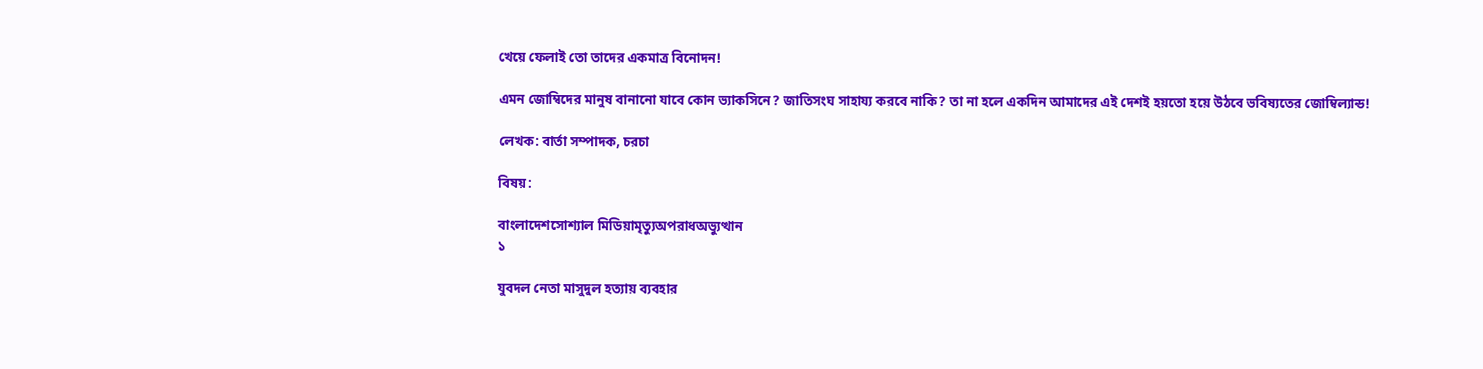খেয়ে ফেলাই তো তাদের একমাত্র বিনোদন!

এমন জোম্বিদের মানুষ বানানো যাবে কোন ভ্যাকসিনে? জাতিসংঘ সাহায্য করবে নাকি? তা না হলে একদিন আমাদের এই দেশই হয়তো হয়ে উঠবে ভবিষ্যতের জোম্বিল্যান্ড!

লেখক: বার্তা সম্পাদক, চরচা

বিষয়:

বাংলাদেশসোশ্যাল মিডিয়ামৃত্যুঅপরাধঅভ্যুত্থান
১

যুবদল নেতা মাসুদুল হত্যায় ব্যবহার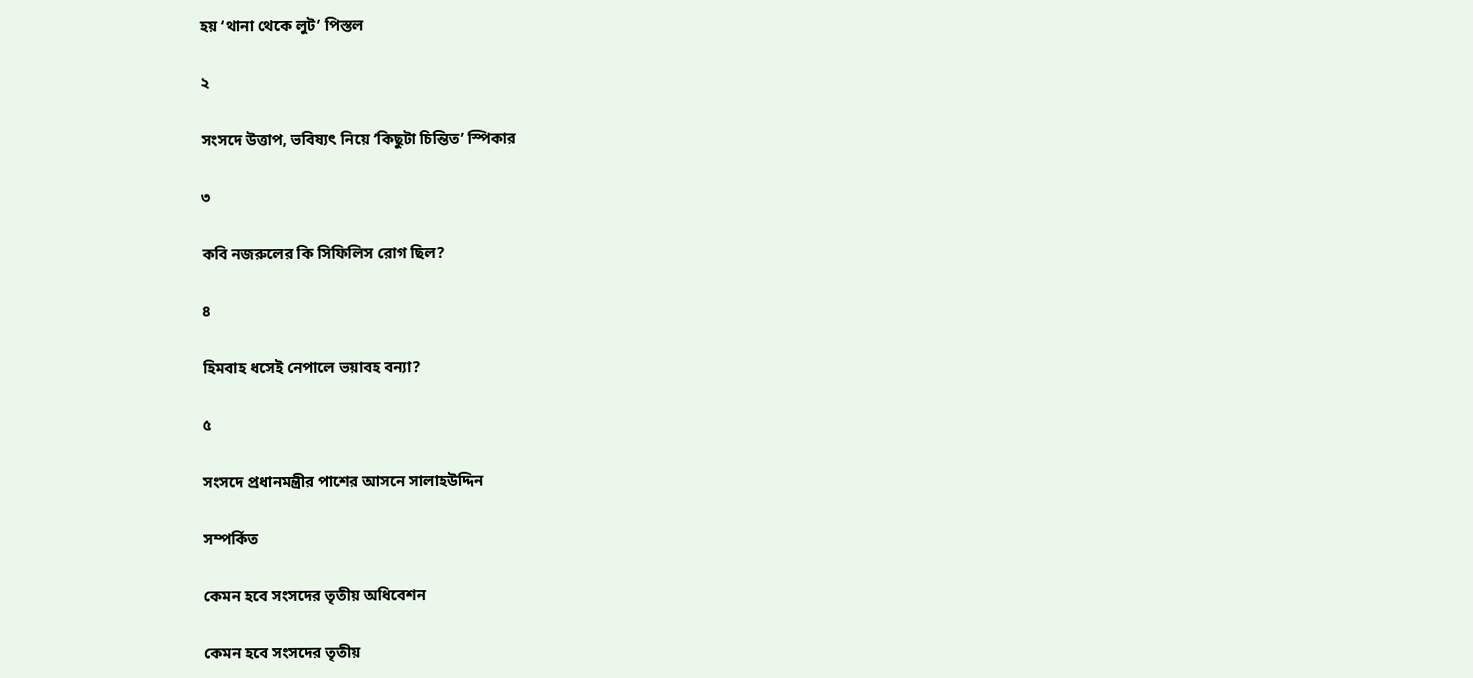হয় ‘থানা থেকে লুট’ পিস্তল

২

সংসদে উত্তাপ, ভবিষ্যৎ নিয়ে ‘কিছুটা চিন্তিত’ স্পিকার

৩

কবি নজরুলের কি সিফিলিস রোগ ছিল?

৪

হিমবাহ ধসেই নেপালে ভয়াবহ বন্যা?

৫

সংসদে প্রধানমন্ত্রীর পাশের আসনে সালাহউদ্দিন

সম্পর্কিত

কেমন হবে সংসদের তৃতীয় অধিবেশন

কেমন হবে সংসদের তৃতীয়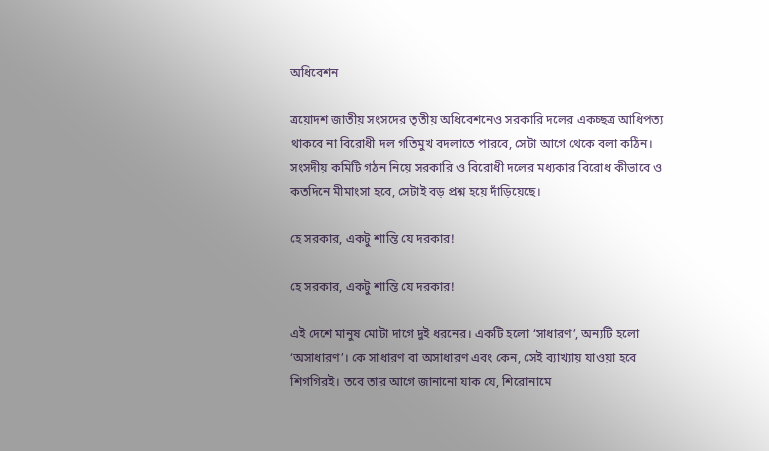অধিবেশন

ত্রয়োদশ জাতীয় সংসদের তৃতীয় অধিবেশনেও সরকারি দলের একচ্ছত্র আধিপত্য থাকবে না বিরোধী দল গতিমুখ বদলাতে পারবে, সেটা আগে থেকে বলা কঠিন। সংসদীয় কমিটি গঠন নিয়ে সরকারি ও বিরোধী দলের মধ্যকার বিরোধ কীভাবে ও কতদিনে মীমাংসা হবে, সেটাই বড় প্রশ্ন হয়ে দাঁড়িয়েছে।

হে সরকার, একটু শান্তি যে দরকার!

হে সরকার, একটু শান্তি যে দরকার!

এই দেশে মানুষ মোটা দাগে দুই ধরনের। একটি হলো ‘সাধারণ’, অন্যটি হলো ‘অসাধারণ’। কে সাধারণ বা অসাধারণ এবং কেন, সেই ব্যাখ্যায় যাওয়া হবে শিগগিরই। তবে তার আগে জানানো যাক যে, শিরোনামে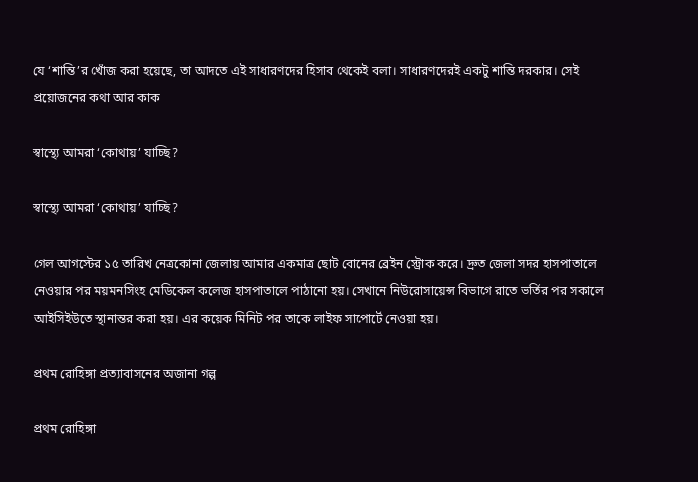যে ‘শান্তি’র খোঁজ করা হয়েছে, তা আদতে এই সাধারণদের হিসাব থেকেই বলা। সাধারণদেরই একটু শান্তি দরকার। সেই প্রয়োজনের কথা আর কাক

স্বাস্থ্যে আমরা ‘কোথায়’ যাচ্ছি?

স্বাস্থ্যে আমরা ‘কোথায়’ যাচ্ছি?

গেল আগস্টের ১৫ তারিখ নেত্রকোনা জেলায় আমার একমাত্র ছোট বোনের ব্রেইন স্ট্রোক করে। দ্রুত জেলা সদর হাসপাতালে নেওয়ার পর ময়মনসিংহ মেডিকেল কলেজ হাসপাতালে পাঠানো হয়। সেখানে নিউরোসায়েন্স বিভাগে রাতে ভর্তির পর সকালে আইসিইউতে স্থানান্তর করা হয়। এর কয়েক মিনিট পর তাকে লাইফ সাপোর্টে নেওয়া হয়।

প্রথম রোহিঙ্গা প্রত্যাবাসনের অজানা গল্প

প্রথম রোহিঙ্গা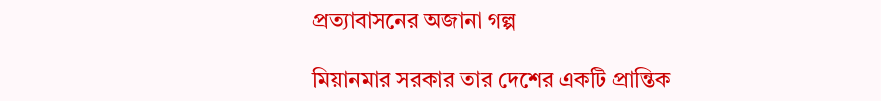প্রত্যাবাসনের অজানা গল্প

মিয়ানমার সরকার তার দেশের একটি প্রান্তিক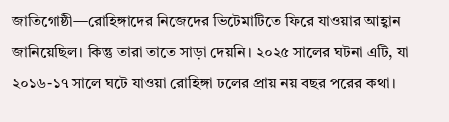জাতিগোষ্ঠী—রোহিঙ্গাদের নিজেদের ভিটেমাটিতে ফিরে যাওয়ার আহ্বান জানিয়েছিল। কিন্তু তারা তাতে সাড়া দেয়নি। ২০২৫ সালের ঘটনা এটি, যা ২০১৬-১৭ সালে ঘটে যাওয়া রোহিঙ্গা ঢলের প্রায় নয় বছর পরের কথা।